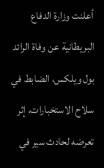أعلنت وزارة الدفاع البريطانية عن وفاة الرائد بول ويلكس، الضابط في سلاح الاستخبارات، إثر تعرضه لحادث سير في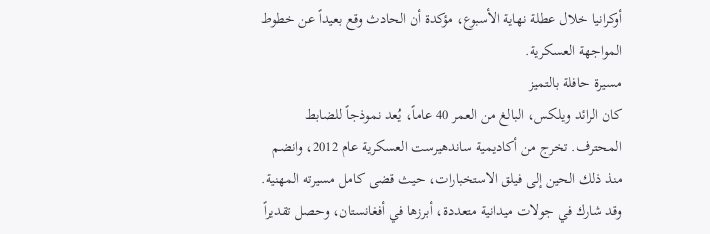أوكرانيا خلال عطلة نهاية الأسبوع، مؤكدة أن الحادث وقع بعيداً عن خطوط المواجهة العسكرية.
مسيرة حافلة بالتميز
كان الرائد ويلكس، البالغ من العمر 40 عاماً، يُعد نموذجاً للضابط المحترف. تخرج من أكاديمية ساندهيرست العسكرية عام 2012، وانضم منذ ذلك الحين إلى فيلق الاستخبارات، حيث قضى كامل مسيرته المهنية. وقد شارك في جولات ميدانية متعددة، أبرزها في أفغانستان، وحصل تقديراً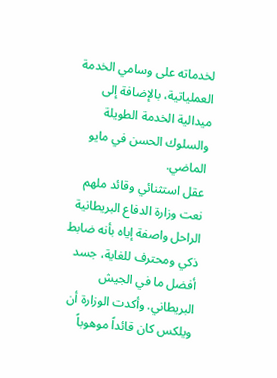لخدماته على وسامي الخدمة العملياتية، بالإضافة إلى ميدالية الخدمة الطويلة والسلوك الحسن في مايو الماضي.
عقل استثنائي وقائد ملهم
نعت وزارة الدفاع البريطانية الراحل واصفة إياه بأنه ضابط ذكي ومحترف للغاية، جسد أفضل ما في الجيش البريطاني. وأكدت الوزارة أن ويلكس كان قائداً موهوباً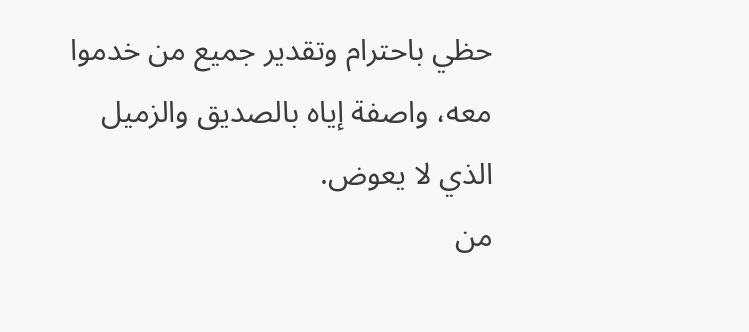حظي باحترام وتقدير جميع من خدموا معه، واصفة إياه بالصديق والزميل الذي لا يعوض.
من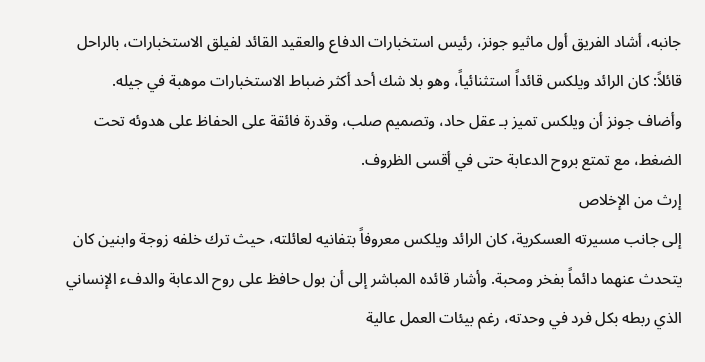جانبه، أشاد الفريق أول ماثيو جونز، رئيس استخبارات الدفاع والعقيد القائد لفيلق الاستخبارات، بالراحل قائلاً: كان الرائد ويلكس قائداً استثنائياً، وهو بلا شك أحد أكثر ضباط الاستخبارات موهبة في جيله. وأضاف جونز أن ويلكس تميز بـ عقل حاد، وتصميم صلب، وقدرة فائقة على الحفاظ على هدوئه تحت الضغط، مع تمتع بروح الدعابة حتى في أقسى الظروف.
إرث من الإخلاص
إلى جانب مسيرته العسكرية، كان الرائد ويلكس معروفاً بتفانيه لعائلته، حيث ترك خلفه زوجة وابنين كان يتحدث عنهما دائماً بفخر ومحبة. وأشار قائده المباشر إلى أن بول حافظ على روح الدعابة والدفء الإنساني الذي ربطه بكل فرد في وحدته، رغم بيئات العمل عالية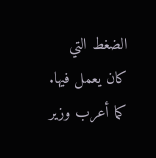الضغط التي كان يعمل فيها.
كما أعرب وزير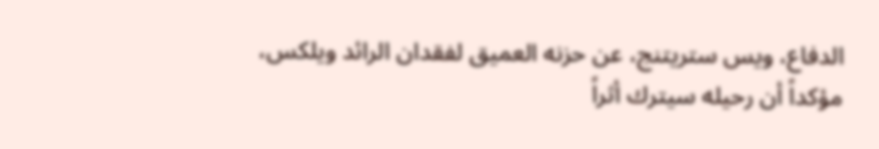الدفاع، ويس ستريتنج، عن حزنه العميق لفقدان الرائد ويلكس، مؤكداً أن رحيله سيترك أثراً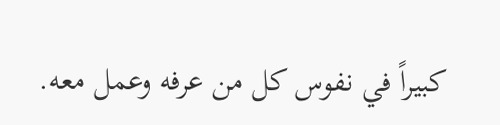كبيراً في نفوس كل من عرفه وعمل معه.